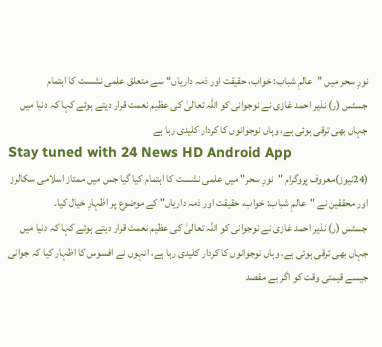نورِ سحر میں ’’عالمِ شباب: خواب، حقیقت اور ذمہ داریاں‘‘ سے متعلق علمی نشست کا اہتمام
جسٹس (ر) نذیر احمد غازی نے نوجوانی کو اللہ تعالیٰ کی عظیم نعمت قرار دیتے ہوئے کہا کہ دنیا میں جہاں بھی ترقی ہوئی ہے، وہاں نوجوانوں کا کردار کلیدی رہا ہے
Stay tuned with 24 News HD Android App
(24نیوز)معروف پروگرام "نورِ سحر" میں علمی نشست کا اہتمام کیا گیا جس میں ممتاز اسلامی سکالرز اور محققین نے "عالمِ شباب: خواب، حقیقت اور ذمہ داریاں" کے موضوع پر اظہارِ خیال کیا۔
جسٹس (ر) نذیر احمد غازی نے نوجوانی کو اللہ تعالیٰ کی عظیم نعمت قرار دیتے ہوئے کہا کہ دنیا میں جہاں بھی ترقی ہوئی ہے، وہاں نوجوانوں کا کردار کلیدی رہا ہے، انہوں نے افسوس کا اظہار کیا کہ جوانی جیسے قیمتی وقت کو اگر بے مقصد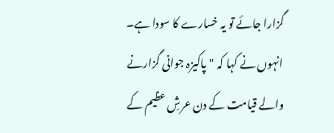گزارا جائے تو یہ خسارے کا سودا ہے۔
انہوں نے کہا کہ "پاکیزہ جوانی گزارنے والے قیامت کے دن عرشِ عظیم کے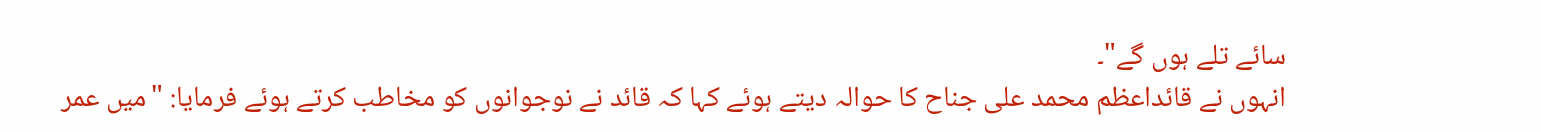سائے تلے ہوں گے"۔
انہوں نے قائداعظم محمد علی جناح کا حوالہ دیتے ہوئے کہا کہ قائد نے نوجوانوں کو مخاطب کرتے ہوئے فرمایا: "میں عمر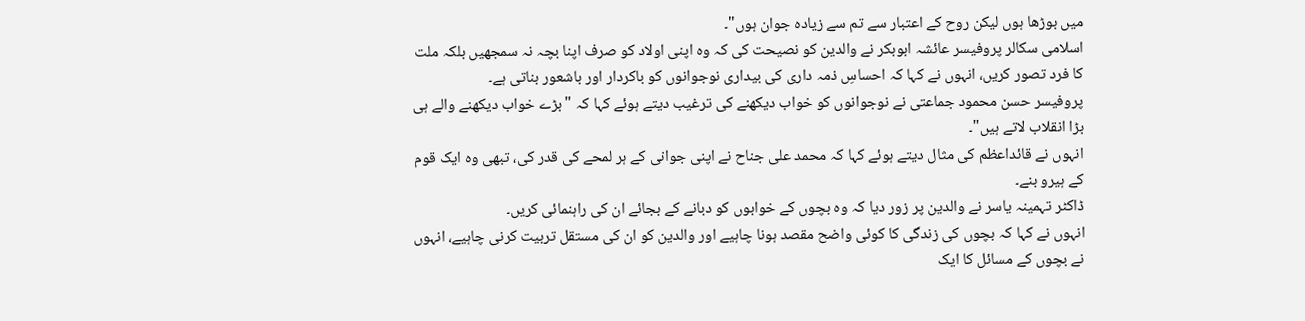میں بوڑھا ہوں لیکن روح کے اعتبار سے تم سے زیادہ جوان ہوں"۔
اسلامی سکالر پروفیسر عائشہ ابوبکر نے والدین کو نصیحت کی کہ وہ اپنی اولاد کو صرف اپنا بچہ نہ سمجھیں بلکہ ملت کا فرد تصور کریں، انہوں نے کہا کہ احساسِ ذمہ داری کی بیداری نوجوانوں کو باکردار اور باشعور بناتی ہے۔
پروفیسر حسن محمود جماعتی نے نوجوانوں کو خواب دیکھنے کی ترغیب دیتے ہوئے کہا کہ "بڑے خواب دیکھنے والے ہی بڑا انقلاب لاتے ہیں"۔
انہوں نے قائداعظم کی مثال دیتے ہوئے کہا کہ محمد علی جناح نے اپنی جوانی کے ہر لمحے کی قدر کی، تبھی وہ ایک قوم کے ہیرو بنے۔
ڈاکٹر تہمینہ یاسر نے والدین پر زور دیا کہ وہ بچوں کے خوابوں کو دبانے کے بجائے ان کی راہنمائی کریں۔
انہوں نے کہا کہ بچوں کی زندگی کا کوئی واضح مقصد ہونا چاہیے اور والدین کو ان کی مستقل تربیت کرنی چاہیے، انہوں نے بچوں کے مسائل کا ایک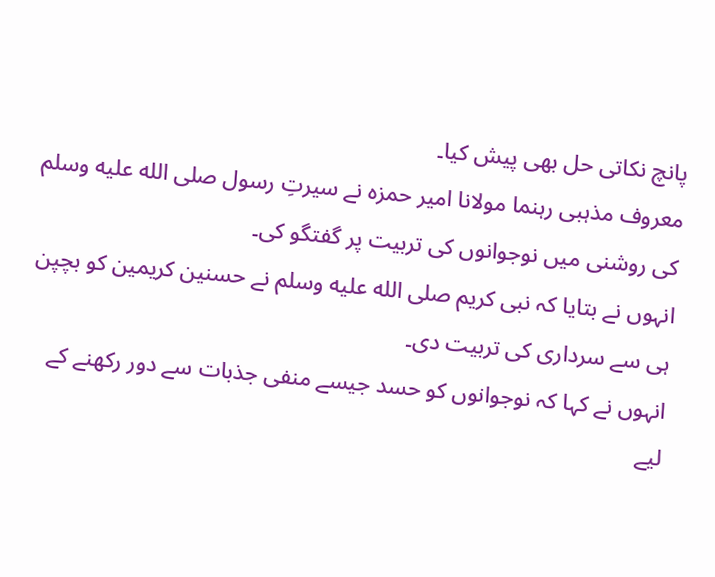پانچ نکاتی حل بھی پیش کیا۔
معروف مذہبی رہنما مولانا امیر حمزہ نے سیرتِ رسول صلى الله عليه وسلم کی روشنی میں نوجوانوں کی تربیت پر گفتگو کی۔
انہوں نے بتایا کہ نبی کریم صلى الله عليه وسلم نے حسنین کریمین کو بچپن ہی سے سرداری کی تربیت دی۔
انہوں نے کہا کہ نوجوانوں کو حسد جیسے منفی جذبات سے دور رکھنے کے لیے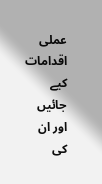عملی اقدامات کیے جائیں اور ان کی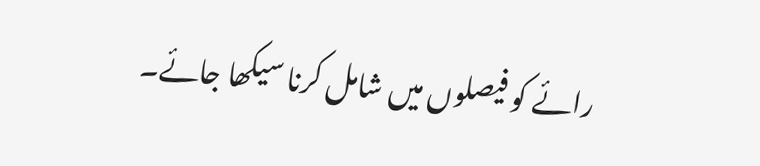رائے کو فیصلوں میں شامل کرنا سیکھا جائے۔